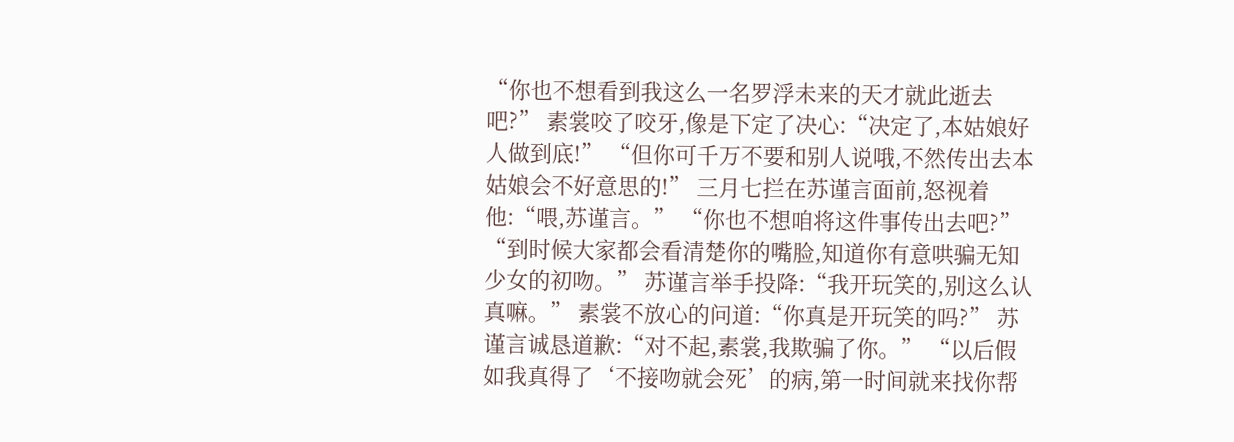“你也不想看到我这么一名罗浮未来的天才就此逝去吧?” 素裳咬了咬牙,像是下定了决心:“决定了,本姑娘好人做到底!” “但你可千万不要和别人说哦,不然传出去本姑娘会不好意思的!” 三月七拦在苏谨言面前,怒视着他:“喂,苏谨言。” “你也不想咱将这件事传出去吧?” “到时候大家都会看清楚你的嘴脸,知道你有意哄骗无知少女的初吻。” 苏谨言举手投降:“我开玩笑的,别这么认真嘛。” 素裳不放心的问道:“你真是开玩笑的吗?” 苏谨言诚恳道歉:“对不起,素裳,我欺骗了你。” “以后假如我真得了‘不接吻就会死’的病,第一时间就来找你帮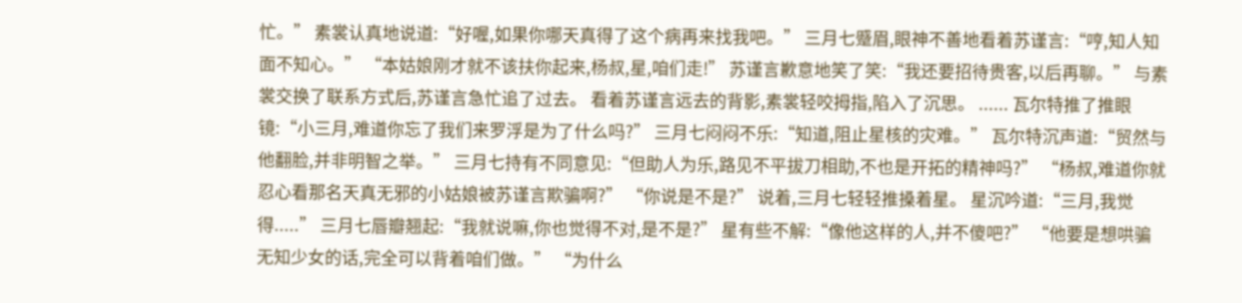忙。” 素裳认真地说道:“好喔,如果你哪天真得了这个病再来找我吧。” 三月七蹙眉,眼神不善地看着苏谨言:“哼,知人知面不知心。” “本姑娘刚才就不该扶你起来,杨叔,星,咱们走!” 苏谨言歉意地笑了笑:“我还要招待贵客,以后再聊。” 与素裳交换了联系方式后,苏谨言急忙追了过去。 看着苏谨言远去的背影,素裳轻咬拇指,陷入了沉思。 ...... 瓦尔特推了推眼镜:“小三月,难道你忘了我们来罗浮是为了什么吗?” 三月七闷闷不乐:“知道,阻止星核的灾难。” 瓦尔特沉声道:“贸然与他翻脸,并非明智之举。” 三月七持有不同意见:“但助人为乐,路见不平拔刀相助,不也是开拓的精神吗?” “杨叔,难道你就忍心看那名天真无邪的小姑娘被苏谨言欺骗啊?” “你说是不是?” 说着,三月七轻轻推搡着星。 星沉吟道:“三月,我觉得.....” 三月七唇瓣翘起:“我就说嘛,你也觉得不对,是不是?” 星有些不解:“像他这样的人,并不傻吧?” “他要是想哄骗无知少女的话,完全可以背着咱们做。” “为什么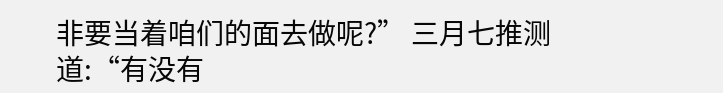非要当着咱们的面去做呢?” 三月七推测道:“有没有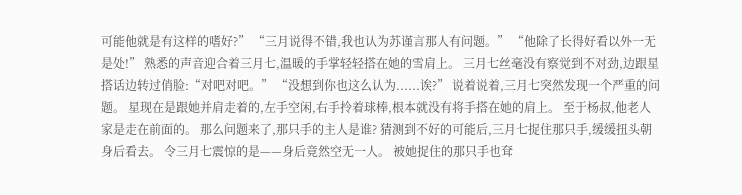可能他就是有这样的嗜好?” “三月说得不错,我也认为苏谨言那人有问题。” “他除了长得好看以外一无是处!” 熟悉的声音迎合着三月七,温暖的手掌轻轻搭在她的雪肩上。 三月七丝毫没有察觉到不对劲,边跟星搭话边转过俏脸:“对吧对吧。” “没想到你也这么认为......诶?” 说着说着,三月七突然发现一个严重的问题。 星现在是跟她并肩走着的,左手空闲,右手拎着球棒,根本就没有将手搭在她的肩上。 至于杨叔,他老人家是走在前面的。 那么问题来了,那只手的主人是谁? 猜测到不好的可能后,三月七捉住那只手,缓缓扭头朝身后看去。 令三月七震惊的是——身后竟然空无一人。 被她捉住的那只手也耷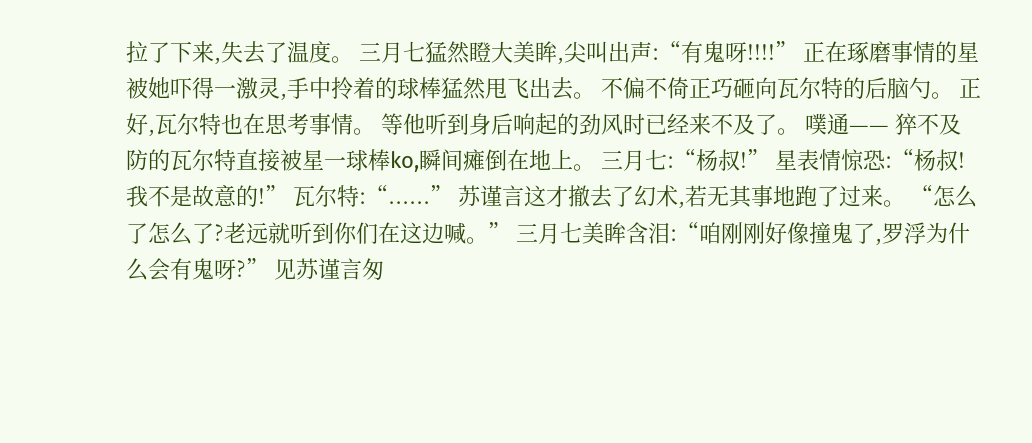拉了下来,失去了温度。 三月七猛然瞪大美眸,尖叫出声:“有鬼呀!!!!” 正在琢磨事情的星被她吓得一激灵,手中拎着的球棒猛然甩飞出去。 不偏不倚正巧砸向瓦尔特的后脑勺。 正好,瓦尔特也在思考事情。 等他听到身后响起的劲风时已经来不及了。 噗通—— 猝不及防的瓦尔特直接被星一球棒ko,瞬间瘫倒在地上。 三月七:“杨叔!” 星表情惊恐:“杨叔!我不是故意的!” 瓦尔特:“......” 苏谨言这才撤去了幻术,若无其事地跑了过来。 “怎么了怎么了?老远就听到你们在这边喊。” 三月七美眸含泪:“咱刚刚好像撞鬼了,罗浮为什么会有鬼呀?” 见苏谨言匆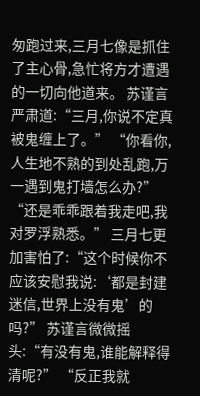匆跑过来,三月七像是抓住了主心骨,急忙将方才遭遇的一切向他道来。 苏谨言严肃道:“三月,你说不定真被鬼缠上了。” “你看你,人生地不熟的到处乱跑,万一遇到鬼打墙怎么办?” “还是乖乖跟着我走吧,我对罗浮熟悉。” 三月七更加害怕了:“这个时候你不应该安慰我说:‘都是封建迷信,世界上没有鬼’的吗?” 苏谨言微微摇头:“有没有鬼,谁能解释得清呢?” “反正我就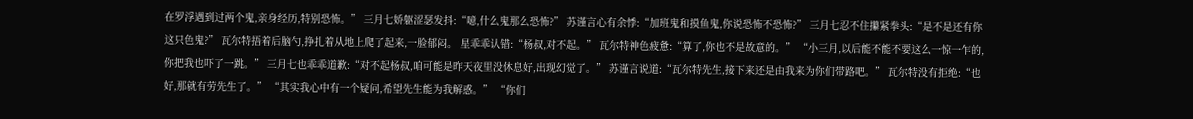在罗浮遇到过两个鬼,亲身经历,特别恐怖。” 三月七娇躯涩瑟发抖:“噫,什么鬼那么恐怖?” 苏谨言心有余悸:“加班鬼和摸鱼鬼,你说恐怖不恐怖?” 三月七忍不住攥紧拳头:“是不是还有你这只色鬼?” 瓦尔特捂着后脑勺,挣扎着从地上爬了起来,一脸郁闷。 星乖乖认错:“杨叔,对不起。” 瓦尔特神色疲惫:“算了,你也不是故意的。” “小三月,以后能不能不要这么一惊一乍的,你把我也吓了一跳。” 三月七也乖乖道歉:“对不起杨叔,咱可能是昨天夜里没休息好,出现幻觉了。” 苏谨言说道:“瓦尔特先生,接下来还是由我来为你们带路吧。” 瓦尔特没有拒绝:“也好,那就有劳先生了。” “其实我心中有一个疑问,希望先生能为我解惑。” “你们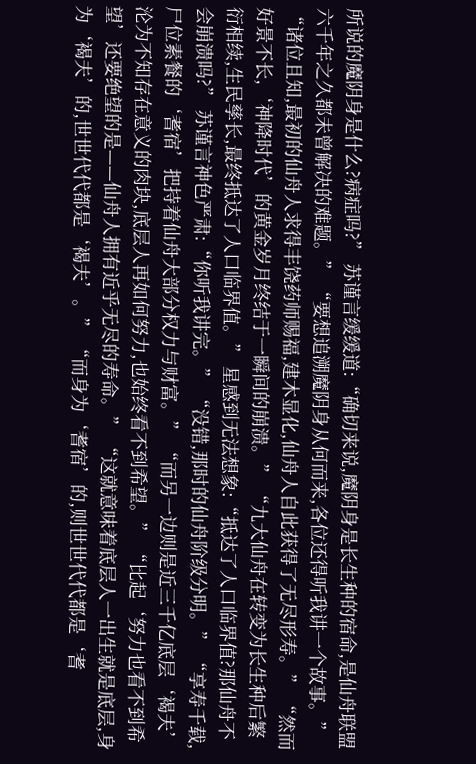所说的魔阴身是什么?病症吗?” 苏谨言缓缓道:“确切来说,魔阴身是长生种的宿命,是仙舟联盟六千年之久都未曾解决的难题。” “要想追溯魔阴身从何而来,各位还得听我讲一个故事。” “诸位且知,最初的仙舟人求得丰饶药师赐福,建木显化,仙舟人自此获得了无尽形寿。” “然而好景不长,‘神降时代’的黄金岁月终结于一瞬间的崩溃。” “九大仙舟在转变为长生种后繁衍相续,生民孳长,最终抵达了人口临界值。” 星感到无法想象:“抵达了人口临界值?那仙舟不会崩溃吗?” 苏谨言神色严肃:“你听我讲完。” “没错,那时的仙舟阶级分明。” “享寿千载,尸位素餐的‘耆宿’把持着仙舟大部分权力与财富。” “而另一边则是近三千亿底层‘褐夫’沦为不知存在意义的肉块,底层人再如何努力,也始终看不到希望。” “比起‘努力也看不到希望’还要绝望的是——仙舟人拥有近乎无尽的寿命。” “这就意味着底层人一出生就是底层,身为‘褐夫’的,世世代代都是‘褐夫’。” “而身为‘耆宿’的,则世世代代都是‘耆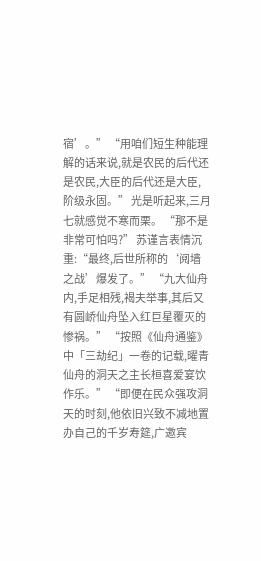宿’。” “用咱们短生种能理解的话来说,就是农民的后代还是农民,大臣的后代还是大臣,阶级永固。” 光是听起来,三月七就感觉不寒而栗。 “那不是非常可怕吗?” 苏谨言表情沉重:“最终,后世所称的‘阋墙之战’爆发了。” “九大仙舟内,手足相残,褐夫举事,其后又有圆峤仙舟坠入红巨星覆灭的惨祸。” “按照《仙舟通鉴》中「三劫纪」一卷的记载,曜青仙舟的洞天之主长桓喜爱宴饮作乐。” “即便在民众强攻洞天的时刻,他依旧兴致不减地置办自己的千岁寿筵,广邀宾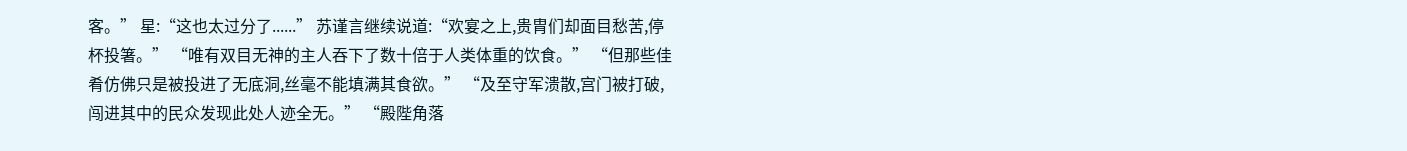客。” 星:“这也太过分了......” 苏谨言继续说道:“欢宴之上,贵胄们却面目愁苦,停杯投箸。” “唯有双目无神的主人吞下了数十倍于人类体重的饮食。” “但那些佳肴仿佛只是被投进了无底洞,丝毫不能填满其食欲。” “及至守军溃散,宫门被打破,闯进其中的民众发现此处人迹全无。” “殿陛角落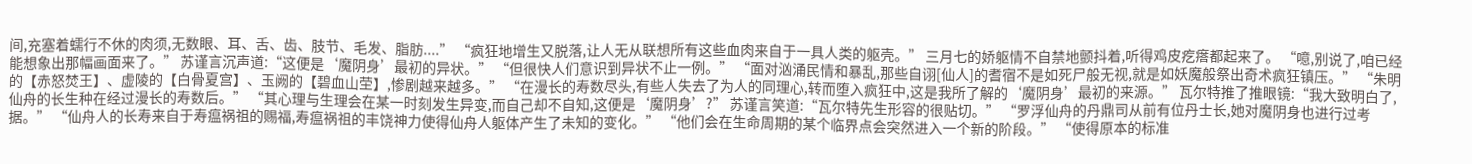间,充塞着蠕行不休的肉须,无数眼、耳、舌、齿、肢节、毛发、脂肪....” “疯狂地增生又脱落,让人无从联想所有这些血肉来自于一具人类的躯壳。” 三月七的娇躯情不自禁地颤抖着,听得鸡皮疙瘩都起来了。 “噫,别说了,咱已经能想象出那幅画面来了。” 苏谨言沉声道:“这便是‘魔阴身’最初的异状。” “但很快人们意识到异状不止一例。” “面对汹涌民情和暴乱,那些自诩[仙人]的耆宿不是如死尸般无视,就是如妖魔般祭出奇术疯狂镇压。” “朱明的【赤怒焚王】、虚陵的【白骨夏宫】、玉阙的【碧血山茔】,惨剧越来越多。” “在漫长的寿数尽头,有些人失去了为人的同理心,转而堕入疯狂中,这是我所了解的‘魔阴身’最初的来源。” 瓦尔特推了推眼镜:“我大致明白了,仙舟的长生种在经过漫长的寿数后。” “其心理与生理会在某一时刻发生异变,而自己却不自知,这便是‘魔阴身’?” 苏谨言笑道:“瓦尔特先生形容的很贴切。” “罗浮仙舟的丹鼎司从前有位丹士长,她对魔阴身也进行过考据。” “仙舟人的长寿来自于寿瘟祸祖的赐福,寿瘟祸祖的丰饶神力使得仙舟人躯体产生了未知的变化。” “他们会在生命周期的某个临界点会突然进入一个新的阶段。” “使得原本的标准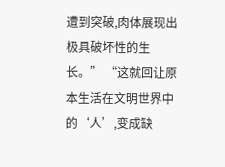遭到突破,肉体展现出极具破坏性的生长。” “这就回让原本生活在文明世界中的‘人’,变成缺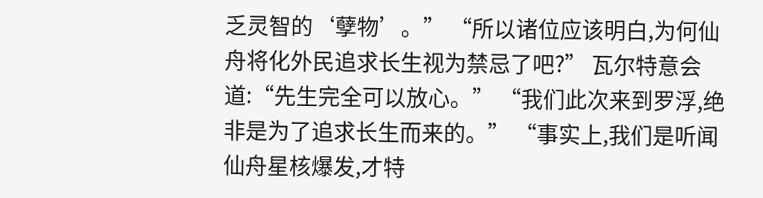乏灵智的‘孽物’。” “所以诸位应该明白,为何仙舟将化外民追求长生视为禁忌了吧?” 瓦尔特意会道:“先生完全可以放心。” “我们此次来到罗浮,绝非是为了追求长生而来的。” “事实上,我们是听闻仙舟星核爆发,才特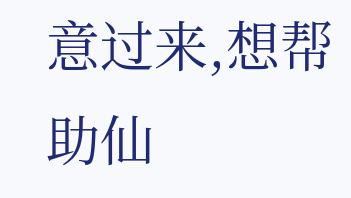意过来,想帮助仙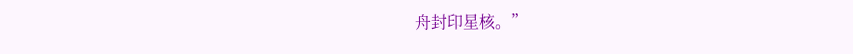舟封印星核。”